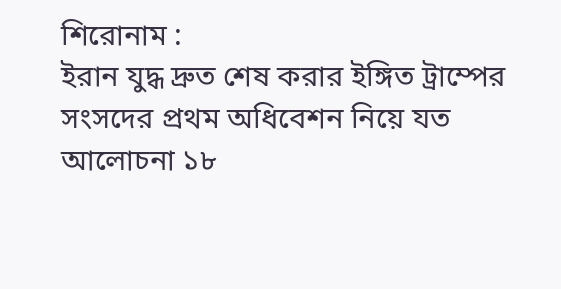শিরোনাম :
ইরান যুদ্ধ দ্রুত শেষ করার ইঙ্গিত ট্রাম্পের সংসদের প্রথম অধিবেশন নিয়ে যত আলোচনা ১৮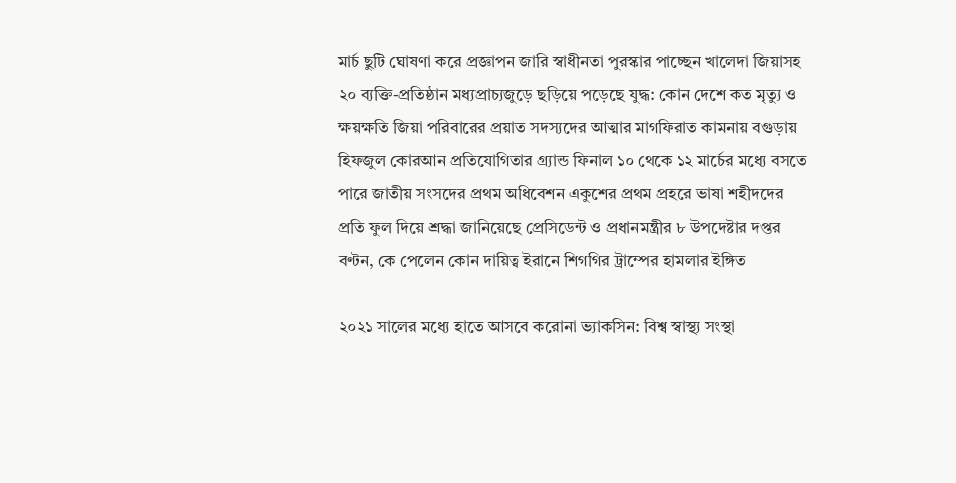মার্চ ছুটি ঘোষণা করে প্রজ্ঞাপন জারি স্বাধীনতা পুরস্কার পাচ্ছেন খালেদা জিয়াসহ ২০ ব্যক্তি-প্রতিষ্ঠান মধ্যপ্রাচ্যজুড়ে ছড়িয়ে পড়েছে যুদ্ধ: কোন দেশে কত মৃত্যু ও ক্ষয়ক্ষতি জিয়া পরিবারের প্রয়াত সদস্যদের আত্মার মাগফিরাত কামনায় বগুড়ায় হিফজুল কোরআন প্রতিযোগিতার গ্র্যান্ড ফিনাল ১০ থেকে ১২ মার্চের মধ্যে বসতে পারে জাতীয় সংসদের প্রথম অধিবেশন একুশের প্রথম প্রহরে ভাষা শহীদদের প্রতি ফুল দিয়ে শ্রদ্ধা জানিয়েছে প্রেসিডেন্ট ও প্রধানমন্ত্রীর ৮ উপদেষ্টার দপ্তর বণ্টন, কে পেলেন কোন দায়িত্ব ইরানে শিগগির ট্রাম্পের হামলার ইঙ্গিত

২০২১ সালের মধ্যে হাতে আসবে করোনা ভ্যাকসিন: বিশ্ব স্বাস্থ্য সংস্থা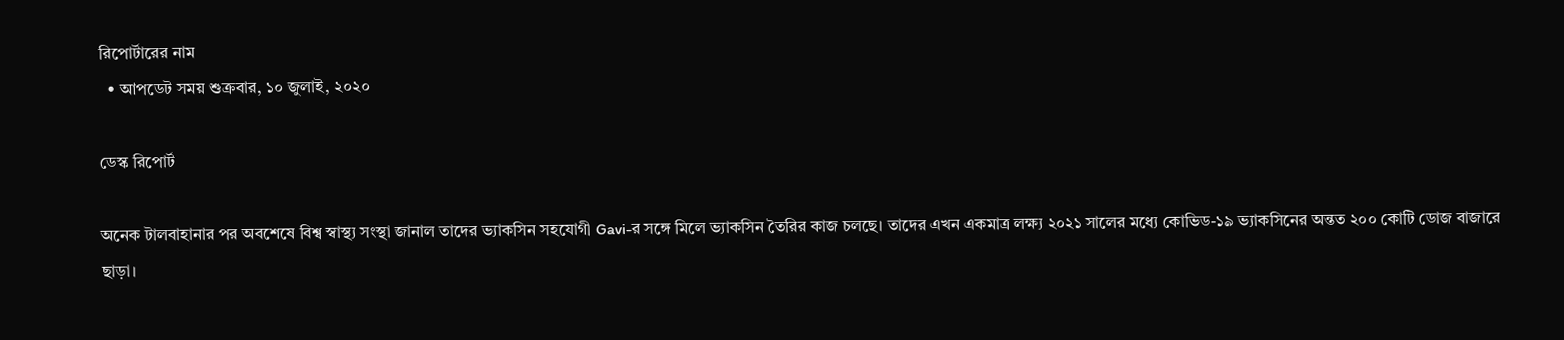রিপোর্টারের নাম
  • আপডেট সময় শুক্রবার, ১০ জুলাই, ২০২০

ডেস্ক রিপোর্ট

অনেক টালবাহানার পর অবশেষে বিশ্ব স্বাস্থ্য সংস্থা জানাল তাদের ভ্যাকসিন সহযোগী Gavi-র সঙ্গে মিলে ভ্যাকসিন তৈরির কাজ চলছে। তাদের এখন একমাত্র লক্ষ্য ২০২১ সালের মধ্যে কোভিড-১৯ ভ্যাকসিনের অন্তত ২০০ কোটি ডোজ বাজারে ছাড়া।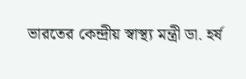ভারতের কেন্দ্রীয় স্বাস্থ্য মন্ত্রী ডা. হর্ষ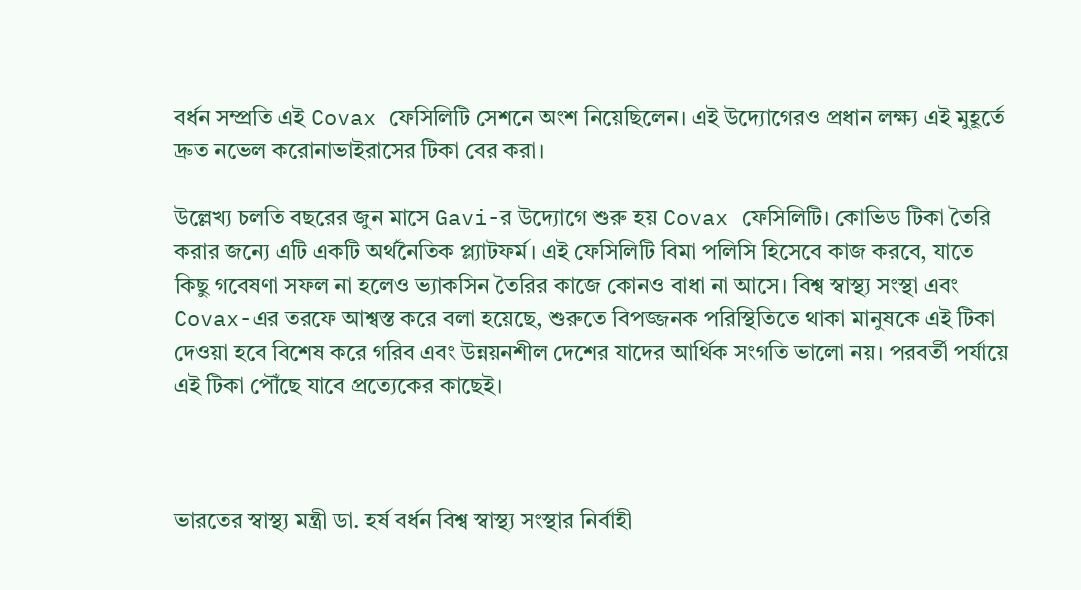বর্ধন সম্প্রতি এই Covax ফেসিলিটি সেশনে অংশ নিয়েছিলেন। এই উদ্যোগেরও প্রধান লক্ষ্য এই মুহূর্তে দ্রুত নভেল করোনাভাইরাসের টিকা বের করা।

উল্লেখ্য চলতি বছরের জুন মাসে Gavi-র উদ্যোগে শুরু হয় Covax ফেসিলিটি। কোভিড টিকা তৈরি করার জন্যে এটি একটি অর্থনৈতিক প্ল্যাটফর্ম। এই ফেসিলিটি বিমা পলিসি হিসেবে কাজ করবে, যাতে কিছু গবেষণা সফল না হলেও ভ্যাকসিন তৈরির কাজে কোনও বাধা না আসে। বিশ্ব স্বাস্থ্য সংস্থা এবং Covax-এর তরফে আশ্বস্ত করে বলা হয়েছে, শুরুতে বিপজ্জনক পরিস্থিতিতে থাকা মানুষকে এই টিকা দেওয়া হবে বিশেষ করে গরিব এবং উন্নয়নশীল দেশের যাদের আর্থিক সংগতি ভালো নয়। পরবর্তী পর্যায়ে এই টিকা পৌঁছে যাবে প্রত্যেকের কাছেই।



ভারতের স্বাস্থ্য মন্ত্রী ডা. হর্ষ বর্ধন বিশ্ব স্বাস্থ্য সংস্থার নির্বাহী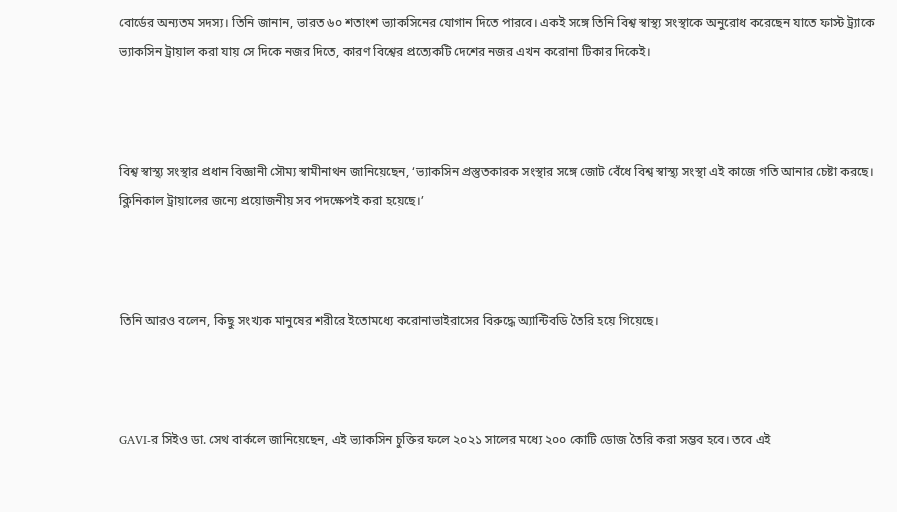বোর্ডের অন্যতম সদস্য। তিনি জানান, ভারত ৬০ শতাংশ ভ্যাকসিনের যোগান দিতে পারবে। একই সঙ্গে তিনি বিশ্ব স্বাস্থ্য সংস্থাকে অনুরোধ করেছেন যাতে ফাস্ট ট্র্যাকে ভ্যাকসিন ট্রায়াল করা যায় সে দিকে নজর দিতে, কারণ বিশ্বের প্রত্যেকটি দেশের নজর এখন করোনা টিকার দিকেই।



বিশ্ব স্বাস্থ্য সংস্থার প্রধান বিজ্ঞানী সৌম্য স্বামীনাথন জানিয়েছেন, ‘ভ্যাকসিন প্রস্তুতকারক সংস্থার সঙ্গে জোট বেঁধে বিশ্ব স্বাস্থ্য সংস্থা এই কাজে গতি আনার চেষ্টা করছে। ক্লিনিকাল ট্রায়ালের জন্যে প্রয়োজনীয় সব পদক্ষেপই করা হয়েছে।’



তিনি আরও বলেন, কিছু সংখ্যক মানুষের শরীরে ইতোমধ্যে করোনাভাইরাসের বিরুদ্ধে অ্যান্টিবডি তৈরি হয়ে গিয়েছে।



GAVI-র সিইও ডা. সেথ বার্কলে জানিয়েছেন, এই ভ্যাকসিন চুক্তির ফলে ২০২১ সালের মধ্যে ২০০ কোটি ডোজ তৈরি করা সম্ভব হবে। তবে এই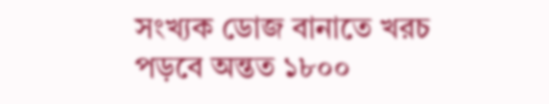সংখ্যক ডোজ বানাতে খরচ পড়বে অন্তত ১৮০০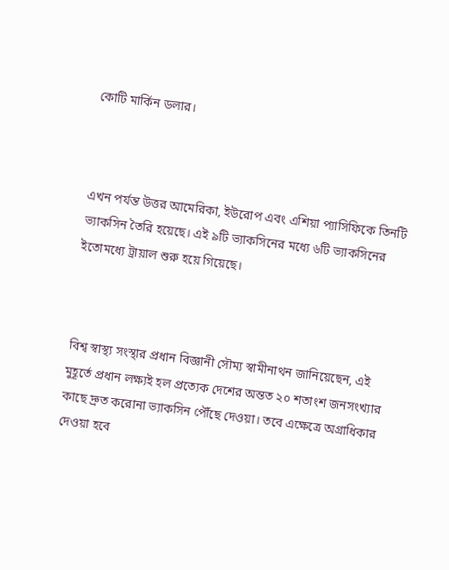কোটি মার্কিন ডলার।



এখন পর্যন্ত উত্তর আমেরিকা, ইউরোপ এবং এশিয়া প্যাসিফিকে তিনটি ভ্যাকসিন তৈরি হয়েছে। এই ৯টি ভ্যাকসিনের মধ্যে ৬টি ভ্যাকসিনের ইতোমধ্যে ট্রায়াল শুরু হয়ে গিয়েছে।



বিশ্ব স্বাস্থ্য সংস্থার প্রধান বিজ্ঞানী সৌম্য স্বামীনাথন জানিয়েছেন, এই মুহূর্তে প্রধান লক্ষ্যই হল প্রত্যেক দেশের অন্তত ২০ শতাংশ জনসংখ্যার কাছে দ্রুত করোনা ভ্যাকসিন পৌঁছে দেওয়া। তবে এক্ষেত্রে অগ্রাধিকার দেওয়া হবে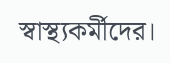স্বাস্থ্যকর্মীদের।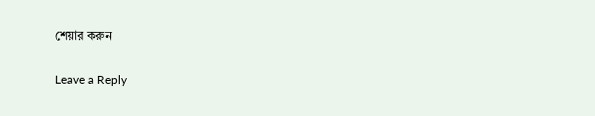শেয়ার করুন

Leave a Reply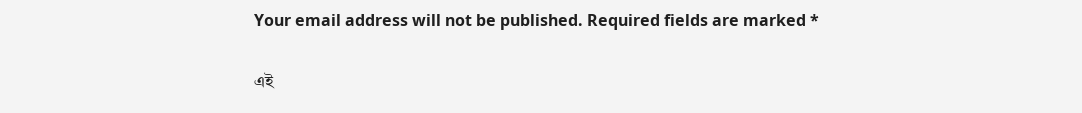Your email address will not be published. Required fields are marked *

এই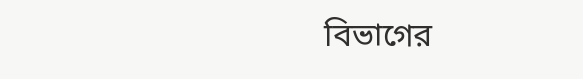বিভাগের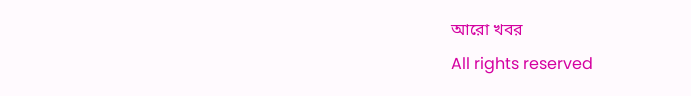আরো খবর
All rights reserved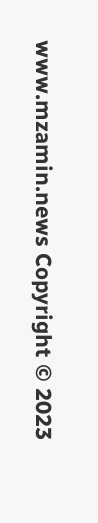www.mzamin.news Copyright © 2023